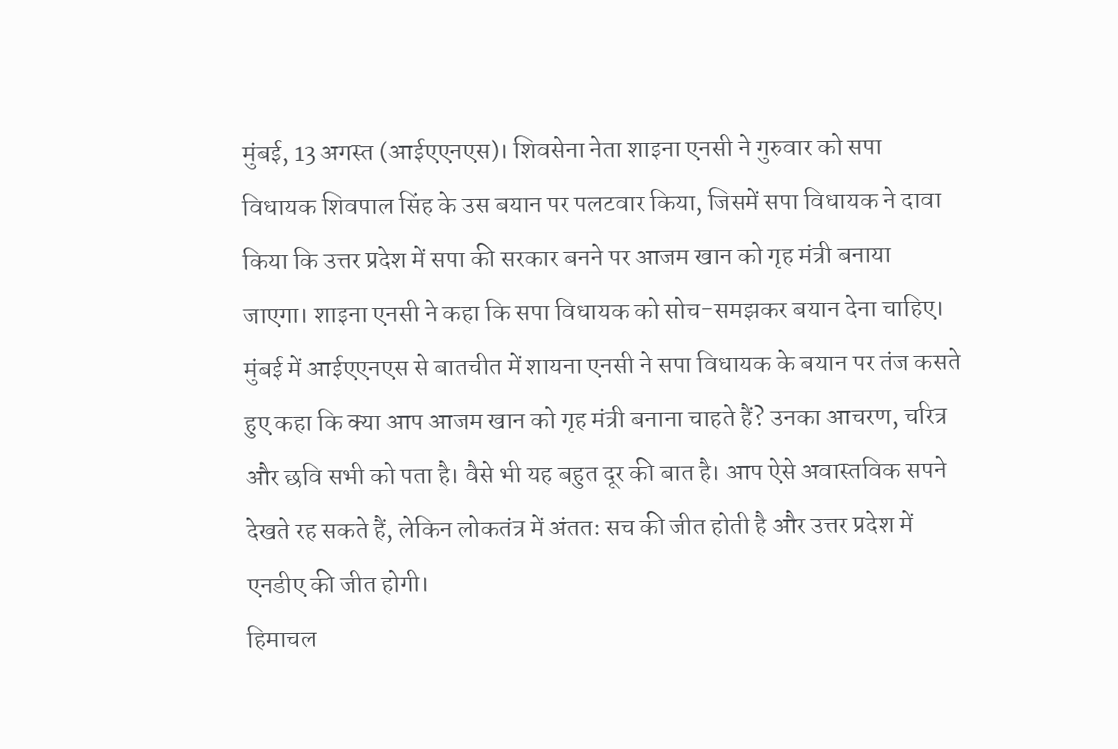मुंबई, 13 अगस्त (आईएएनएस)। शिवसेना नेता शाइना एनसी ने गुरुवार को सपा विधायक शिवपाल सिंह के उस बयान पर पलटवार किया, जिसमें सपा विधायक ने दावा किया कि उत्तर प्रदेश में सपा की सरकार बनने पर आजम खान को गृह मंत्री बनाया जाएगा। शाइना एनसी ने कहा कि सपा विधायक को सोच-समझकर बयान देना चाहिए।
मुंबई में आईएएनएस से बातचीत में शायना एनसी ने सपा विधायक के बयान पर तंज कसते हुए कहा कि क्या आप आजम खान को गृह मंत्री बनाना चाहते हैं? उनका आचरण, चरित्र और छवि सभी को पता है। वैसे भी यह बहुत दूर की बात है। आप ऐसे अवास्तविक सपने देखते रह सकते हैं, लेकिन लोकतंत्र में अंततः सच की जीत होती है और उत्तर प्रदेश में एनडीए की जीत होगी।
हिमाचल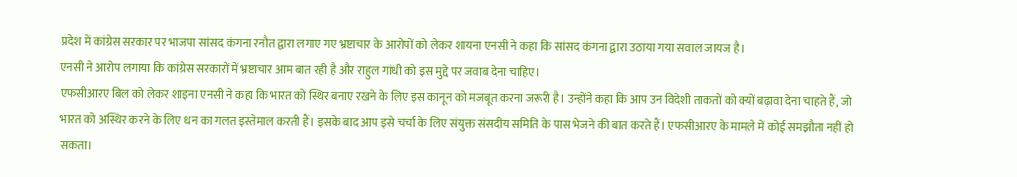प्रदेश में कांग्रेस सरकार पर भाजपा सांसद कंगना रनौत द्वारा लगाए गए भ्रष्टाचार के आरोपों को लेकर शायना एनसी ने कहा कि सांसद कंगना द्वारा उठाया गया सवाल जायज है।
एनसी ने आरोप लगाया कि कांग्रेस सरकारों में भ्रष्टाचार आम बात रही है और राहुल गांधी को इस मुद्दे पर जवाब देना चाहिए।
एफसीआरए बिल को लेकर शाइना एनसी ने कहा कि भारत को स्थिर बनाए रखने के लिए इस कानून को मजबूत करना जरूरी है। उन्होंने कहा कि आप उन विदेशी ताकतों को क्यों बढ़ावा देना चाहते हैं, जो भारत को अस्थिर करने के लिए धन का गलत इस्तेमाल करती हैं। इसके बाद आप इसे चर्चा के लिए संयुक्त संसदीय समिति के पास भेजने की बात करते हैं। एफसीआरए के मामले में कोई समझौता नहीं हो सकता।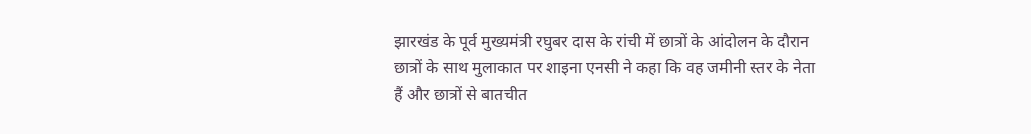झारखंड के पूर्व मुख्यमंत्री रघुबर दास के रांची में छात्रों के आंदोलन के दौरान छात्रों के साथ मुलाकात पर शाइना एनसी ने कहा कि वह जमीनी स्तर के नेता हैं और छात्रों से बातचीत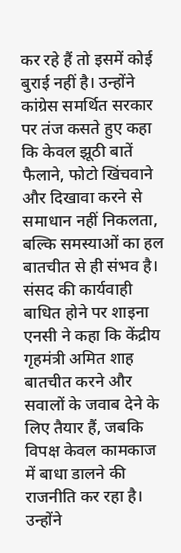कर रहे हैं तो इसमें कोई बुराई नहीं है। उन्होंने कांग्रेस समर्थित सरकार पर तंज कसते हुए कहा कि केवल झूठी बातें फैलाने, फोटो खिंचवाने और दिखावा करने से समाधान नहीं निकलता, बल्कि समस्याओं का हल बातचीत से ही संभव है।
संसद की कार्यवाही बाधित होने पर शाइना एनसी ने कहा कि केंद्रीय गृहमंत्री अमित शाह बातचीत करने और सवालों के जवाब देने के लिए तैयार हैं, जबकि विपक्ष केवल कामकाज में बाधा डालने की राजनीति कर रहा है। उन्होंने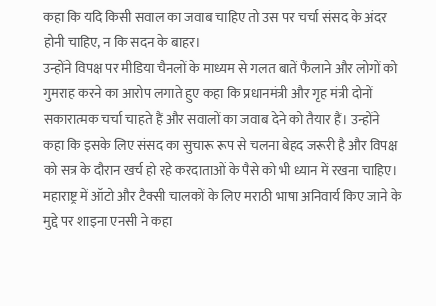कहा कि यदि किसी सवाल का जवाब चाहिए तो उस पर चर्चा संसद के अंदर होनी चाहिए, न कि सदन के बाहर।
उन्होंने विपक्ष पर मीडिया चैनलों के माध्यम से गलत बातें फैलाने और लोगों को गुमराह करने का आरोप लगाते हुए कहा कि प्रधानमंत्री और गृह मंत्री दोनों सकारात्मक चर्चा चाहते हैं और सवालों का जवाब देने को तैयार हैं। उन्होंने कहा कि इसके लिए संसद का सुचारू रूप से चलना बेहद जरूरी है और विपक्ष को सत्र के दौरान खर्च हो रहे करदाताओं के पैसे को भी ध्यान में रखना चाहिए।
महाराष्ट्र में ऑटो और टैक्सी चालकों के लिए मराठी भाषा अनिवार्य किए जाने के मुद्दे पर शाइना एनसी ने कहा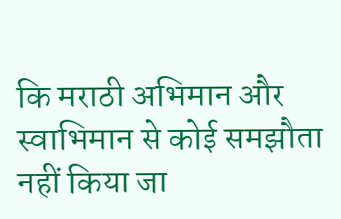कि मराठी अभिमान और स्वाभिमान से कोई समझौता नहीं किया जा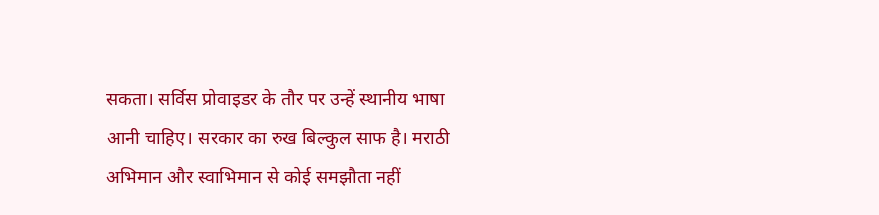सकता। सर्विस प्रोवाइडर के तौर पर उन्हें स्थानीय भाषा आनी चाहिए। सरकार का रुख बिल्कुल साफ है। मराठी अभिमान और स्वाभिमान से कोई समझौता नहीं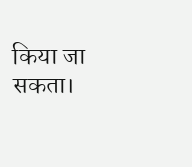किया जा सकता।